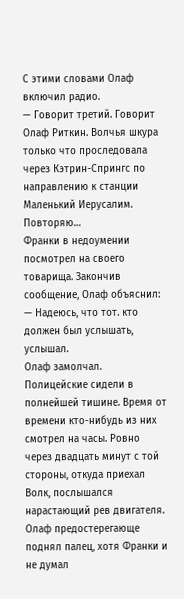С этими словами Олаф включил радио.
— Говорит третий. Говорит Олаф Риткин. Волчья шкура только что проследовала через Кэтрин-Спрингс по направлению к станции Маленький Иерусалим. Повторяю…
Франки в недоумении посмотрел на своего товарища. Закончив сообщение, Олаф объяснил:
— Надеюсь, что тот. кто должен был услышать, услышал.
Олаф замолчал. Полицейские сидели в полнейшей тишине. Время от времени кто-нибудь из них смотрел на часы. Ровно через двадцать минут с той стороны, откуда приехал Волк, послышался нарастающий рев двигателя.
Олаф предостерегающе поднял палец, хотя Франки и не думал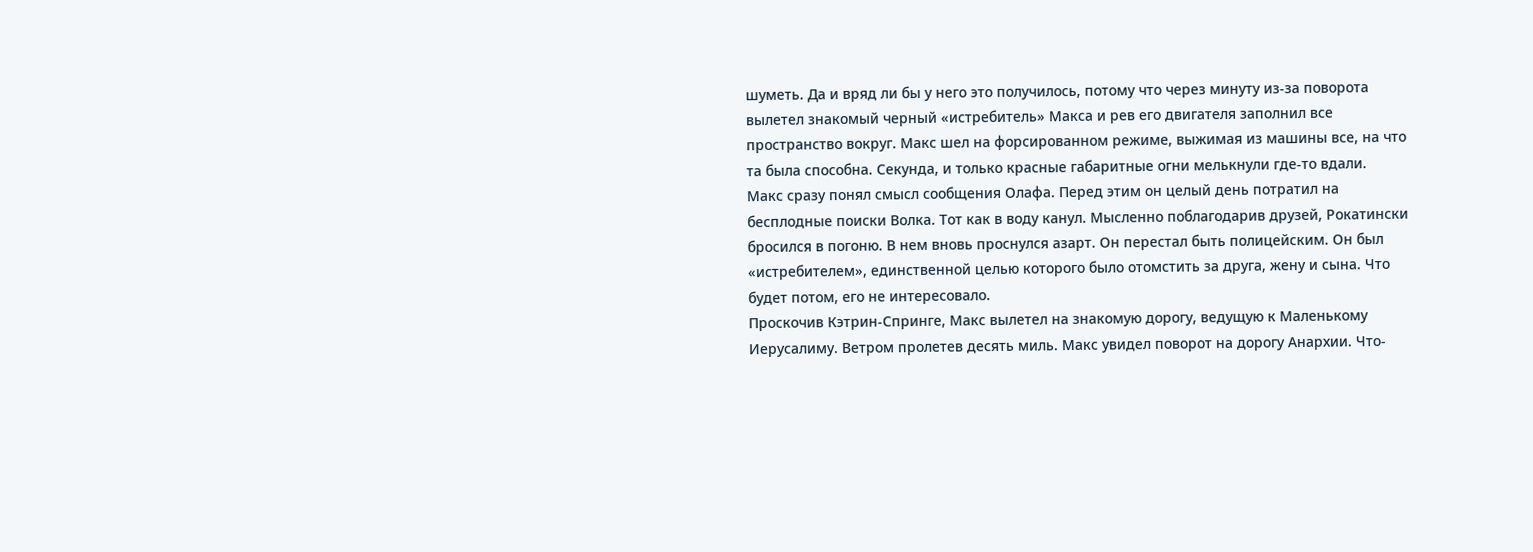шуметь. Да и вряд ли бы у него это получилось, потому что через минуту из-за поворота вылетел знакомый черный «истребитель» Макса и рев его двигателя заполнил все пространство вокруг. Макс шел на форсированном режиме, выжимая из машины все, на что та была способна. Секунда, и только красные габаритные огни мелькнули где-то вдали.
Макс сразу понял смысл сообщения Олафа. Перед этим он целый день потратил на бесплодные поиски Волка. Тот как в воду канул. Мысленно поблагодарив друзей, Рокатински бросился в погоню. В нем вновь проснулся азарт. Он перестал быть полицейским. Он был «истребителем», единственной целью которого было отомстить за друга, жену и сына. Что будет потом, его не интересовало.
Проскочив Кэтрин-Спринге, Макс вылетел на знакомую дорогу, ведущую к Маленькому Иерусалиму. Ветром пролетев десять миль. Макс увидел поворот на дорогу Анархии. Что-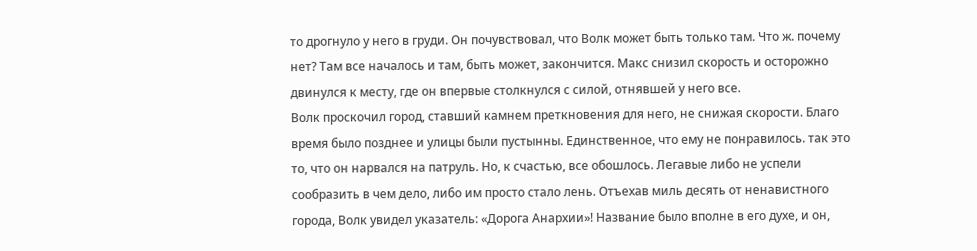то дрогнуло у него в груди. Он почувствовал, что Волк может быть только там. Что ж. почему нет? Там все началось и там, быть может, закончится. Макс снизил скорость и осторожно двинулся к месту, где он впервые столкнулся с силой, отнявшей у него все.
Волк проскочил город, ставший камнем преткновения для него, не снижая скорости. Благо время было позднее и улицы были пустынны. Единственное, что ему не понравилось. так это то, что он нарвался на патруль. Но, к счастью, все обошлось. Легавые либо не успели сообразить в чем дело, либо им просто стало лень. Отъехав миль десять от ненавистного города, Волк увидел указатель: «Дорога Анархии»! Название было вполне в его духе, и он,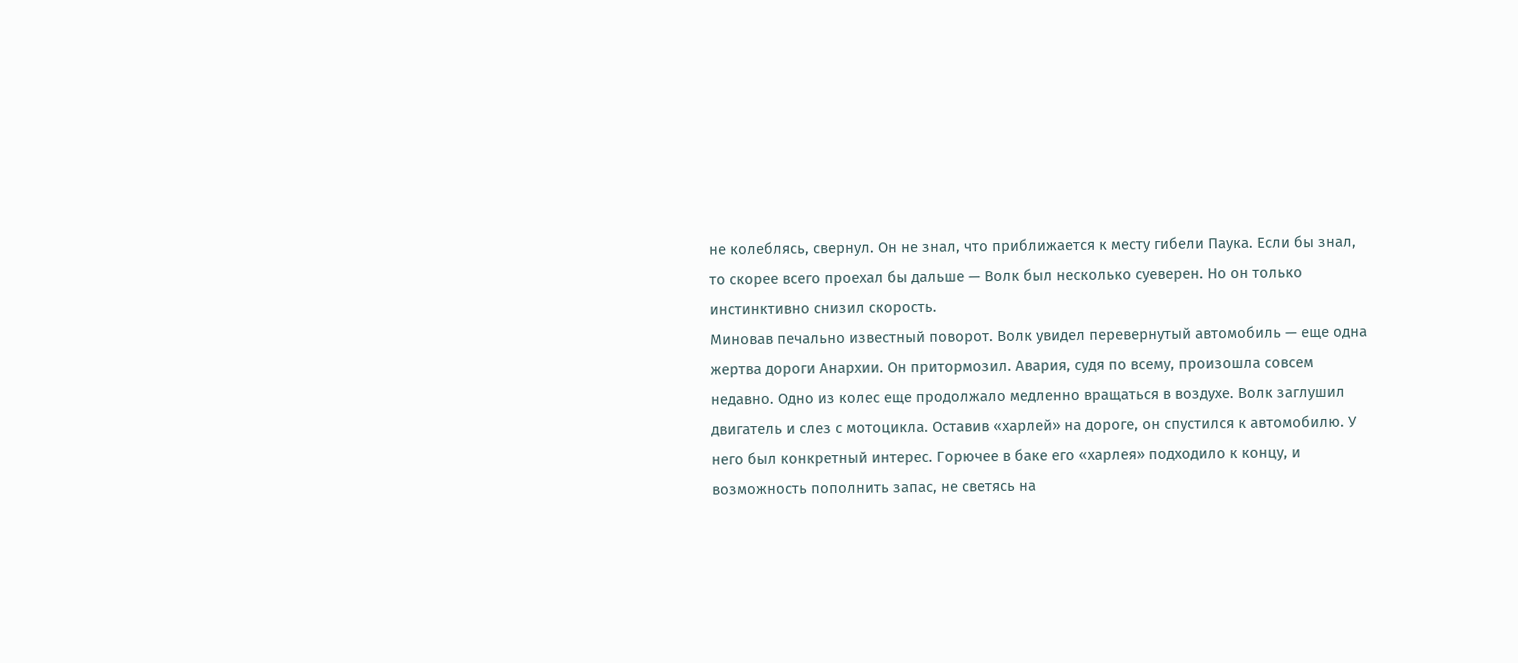не колеблясь, свернул. Он не знал, что приближается к месту гибели Паука. Если бы знал, то скорее всего проехал бы дальше — Волк был несколько суеверен. Но он только инстинктивно снизил скорость.
Миновав печально известный поворот. Волк увидел перевернутый автомобиль — еще одна жертва дороги Анархии. Он притормозил. Авария, судя по всему, произошла совсем недавно. Одно из колес еще продолжало медленно вращаться в воздухе. Волк заглушил двигатель и слез с мотоцикла. Оставив «харлей» на дороге, он спустился к автомобилю. У него был конкретный интерес. Горючее в баке его «харлея» подходило к концу, и возможность пополнить запас, не светясь на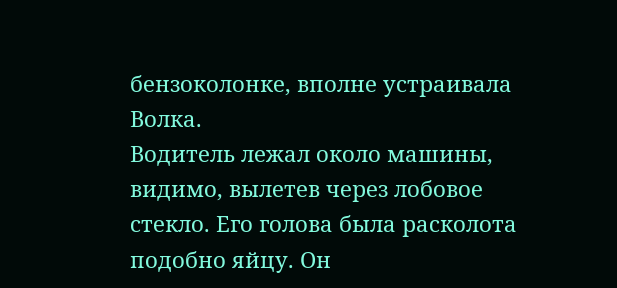бензоколонке, вполне устраивала Волка.
Водитель лежал около машины, видимо, вылетев через лобовое стекло. Его голова была расколота подобно яйцу. Он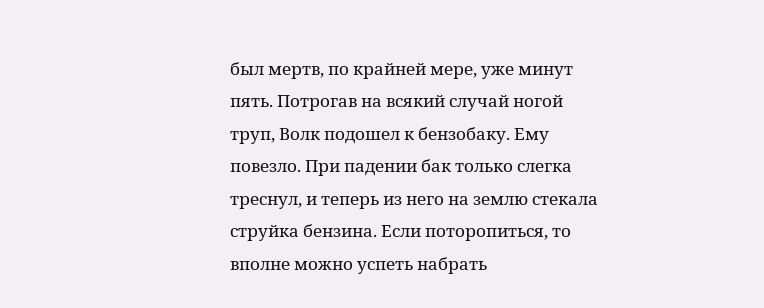был мертв, по крайней мере, уже минут пять. Потрогав на всякий случай ногой труп, Волк подошел к бензобаку. Ему повезло. При падении бак только слегка треснул, и теперь из него на землю стекала струйка бензина. Если поторопиться, то вполне можно успеть набрать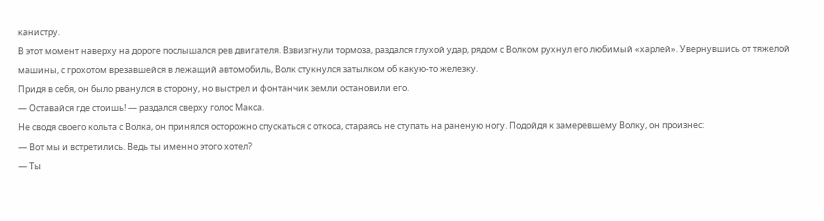канистру.
В этот момент наверху на дороге послышался рев двигателя. Взвизгнули тормоза, раздался глухой удар, рядом с Волком рухнул его любимый «харлей». Увернувшись от тяжелой машины, с грохотом врезавшейся в лежащий автомобиль, Волк стукнулся затылком об какую-то железку.
Придя в себя, он было рванулся в сторону, но выстрел и фонтанчик земли остановили его.
— Оставайся где стоишь! — раздался сверху голос Макса.
Не сводя своего кольта с Волка, он принялся осторожно спускаться с откоса, стараясь не ступать на раненую ногу. Подойдя к замеревшему Волку, он произнес:
— Вот мы и встретились. Ведь ты именно этого хотел?
— Ты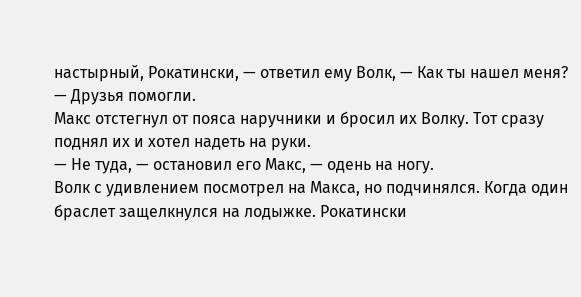настырный, Рокатински, — ответил ему Волк, — Как ты нашел меня?
— Друзья помогли.
Макс отстегнул от пояса наручники и бросил их Волку. Тот сразу поднял их и хотел надеть на руки.
— Не туда, — остановил его Макс, — одень на ногу.
Волк с удивлением посмотрел на Макса, но подчинялся. Когда один браслет защелкнулся на лодыжке. Рокатински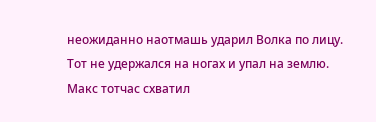неожиданно наотмашь ударил Волка по лицу. Тот не удержался на ногах и упал на землю. Макс тотчас схватил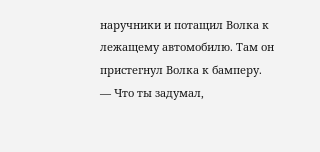наручники и потащил Волка к лежащему автомобилю. Там он пристегнул Волка к бамперу.
— Что ты задумал,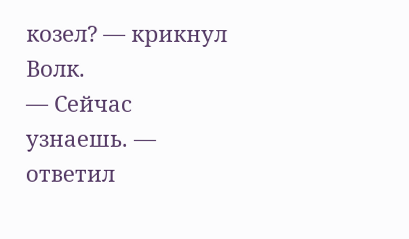козел? — крикнул Волк.
— Сейчас узнаешь. — ответил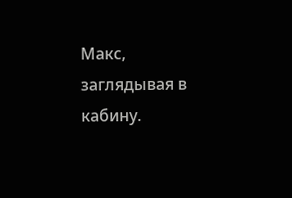Макс, заглядывая в кабину.